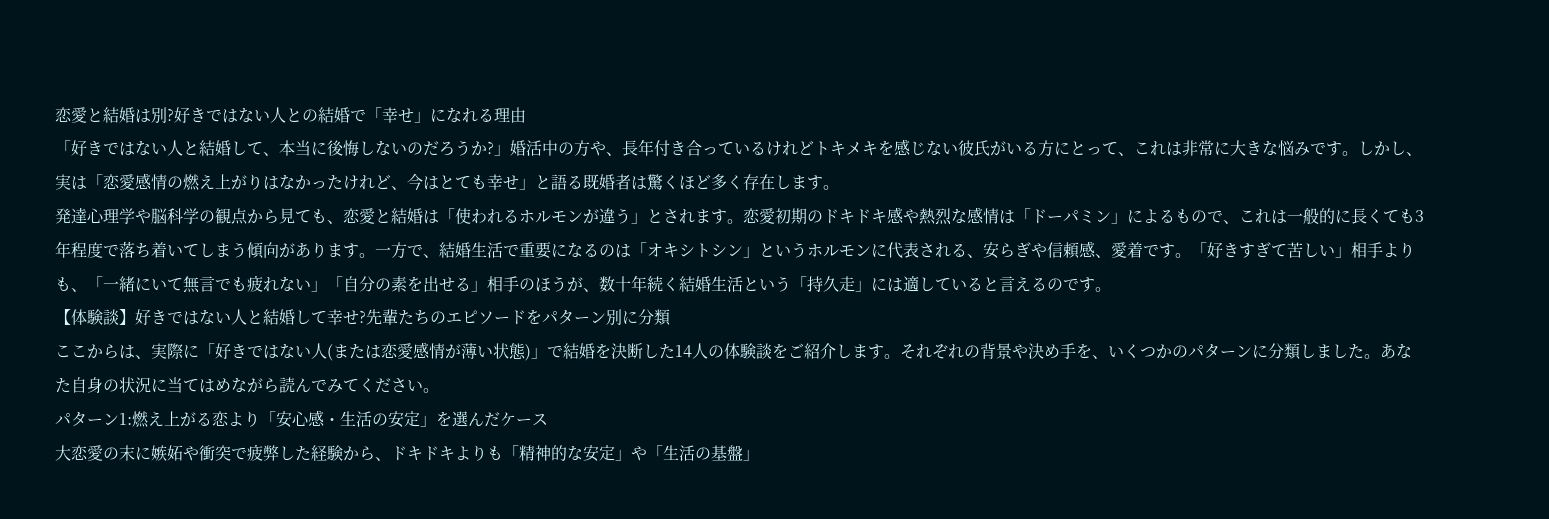恋愛と結婚は別?好きではない人との結婚で「幸せ」になれる理由
「好きではない人と結婚して、本当に後悔しないのだろうか?」婚活中の方や、長年付き合っているけれどトキメキを感じない彼氏がいる方にとって、これは非常に大きな悩みです。しかし、実は「恋愛感情の燃え上がりはなかったけれど、今はとても幸せ」と語る既婚者は驚くほど多く存在します。
発達心理学や脳科学の観点から見ても、恋愛と結婚は「使われるホルモンが違う」とされます。恋愛初期のドキドキ感や熱烈な感情は「ドーパミン」によるもので、これは一般的に長くても3年程度で落ち着いてしまう傾向があります。一方で、結婚生活で重要になるのは「オキシトシン」というホルモンに代表される、安らぎや信頼感、愛着です。「好きすぎて苦しい」相手よりも、「一緒にいて無言でも疲れない」「自分の素を出せる」相手のほうが、数十年続く結婚生活という「持久走」には適していると言えるのです。
【体験談】好きではない人と結婚して幸せ?先輩たちのエピソードをパターン別に分類
ここからは、実際に「好きではない人(または恋愛感情が薄い状態)」で結婚を決断した14人の体験談をご紹介します。それぞれの背景や決め手を、いくつかのパターンに分類しました。あなた自身の状況に当てはめながら読んでみてください。
パターン1:燃え上がる恋より「安心感・生活の安定」を選んだケース
大恋愛の末に嫉妬や衝突で疲弊した経験から、ドキドキよりも「精神的な安定」や「生活の基盤」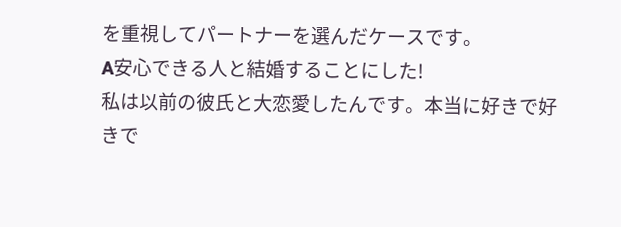を重視してパートナーを選んだケースです。
A安心できる人と結婚することにした!
私は以前の彼氏と大恋愛したんです。本当に好きで好きで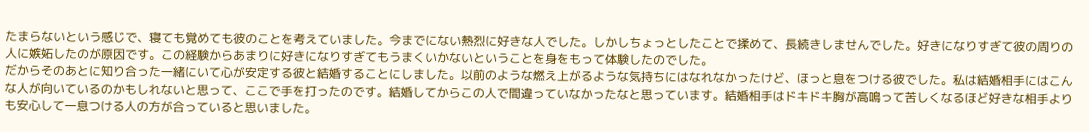たまらないという感じで、寝ても覚めても彼のことを考えていました。今までにない熱烈に好きな人でした。しかしちょっとしたことで揉めて、長続きしませんでした。好きになりすぎて彼の周りの人に嫉妬したのが原因です。この経験からあまりに好きになりすぎてもうまくいかないということを身をもって体験したのでした。
だからそのあとに知り合った一緒にいて心が安定する彼と結婚することにしました。以前のような燃え上がるような気持ちにはなれなかったけど、ほっと息をつける彼でした。私は結婚相手にはこんな人が向いているのかもしれないと思って、ここで手を打ったのです。結婚してからこの人で間違っていなかったなと思っています。結婚相手はドキドキ胸が高鳴って苦しくなるほど好きな相手よりも安心して一息つける人の方が合っていると思いました。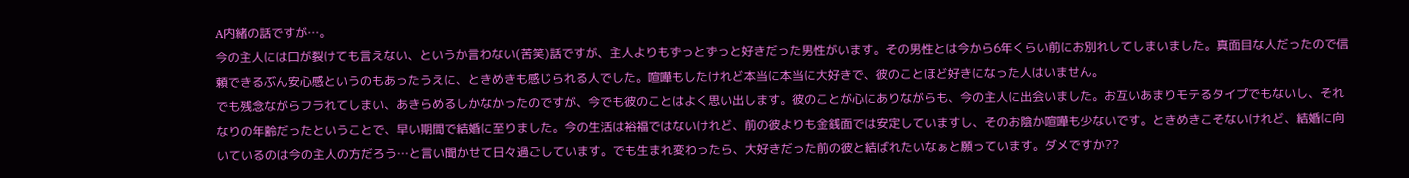A内緒の話ですが…。
今の主人には口が裂けても言えない、というか言わない(苦笑)話ですが、主人よりもずっとずっと好きだった男性がいます。その男性とは今から6年くらい前にお別れしてしまいました。真面目な人だったので信頼できるぶん安心感というのもあったうえに、ときめきも感じられる人でした。喧嘩もしたけれど本当に本当に大好きで、彼のことほど好きになった人はいません。
でも残念ながらフラれてしまい、あきらめるしかなかったのですが、今でも彼のことはよく思い出します。彼のことが心にありながらも、今の主人に出会いました。お互いあまりモテるタイプでもないし、それなりの年齢だったということで、早い期間で結婚に至りました。今の生活は裕福ではないけれど、前の彼よりも金銭面では安定していますし、そのお陰か喧嘩も少ないです。ときめきこそないけれど、結婚に向いているのは今の主人の方だろう…と言い聞かせて日々過ごしています。でも生まれ変わったら、大好きだった前の彼と結ばれたいなぁと願っています。ダメですか??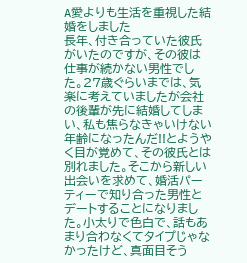A愛よりも生活を重視した結婚をしました
長年、付き合っていた彼氏がいたのですが、その彼は仕事が続かない男性でした。27歳ぐらいまでは、気楽に考えていましたが会社の後輩が先に結婚してしまい、私も焦らなきゃいけない年齢になったんだ!!とようやく目が覚めて、その彼氏とは別れました。そこから新しい出会いを求めて、婚活パーティーで知り合った男性とデートすることになりました。小太りで色白で、話もあまり合わなくてタイプじゃなかったけど、真面目そう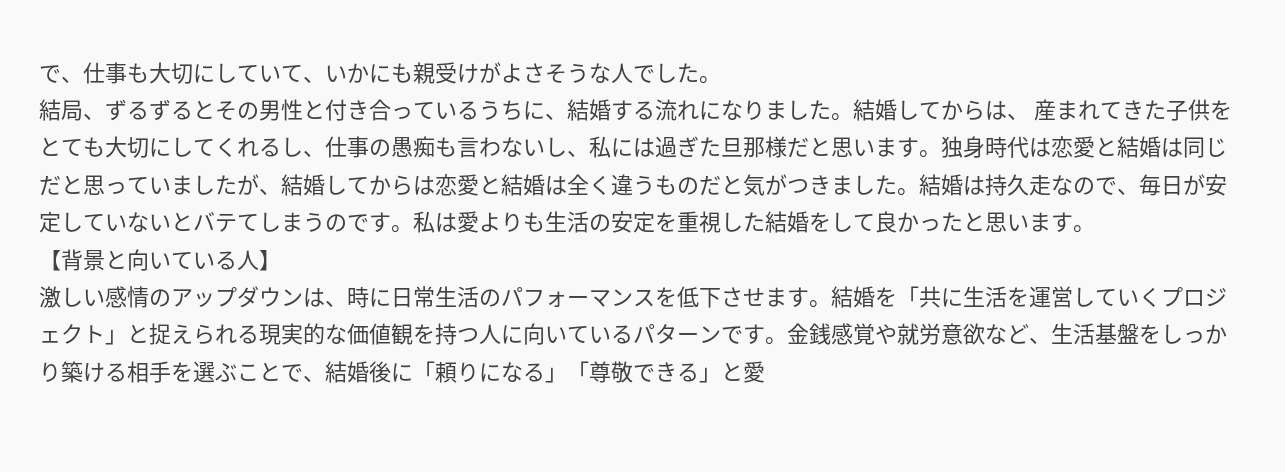で、仕事も大切にしていて、いかにも親受けがよさそうな人でした。
結局、ずるずるとその男性と付き合っているうちに、結婚する流れになりました。結婚してからは、 産まれてきた子供をとても大切にしてくれるし、仕事の愚痴も言わないし、私には過ぎた旦那様だと思います。独身時代は恋愛と結婚は同じだと思っていましたが、結婚してからは恋愛と結婚は全く違うものだと気がつきました。結婚は持久走なので、毎日が安定していないとバテてしまうのです。私は愛よりも生活の安定を重視した結婚をして良かったと思います。
【背景と向いている人】
激しい感情のアップダウンは、時に日常生活のパフォーマンスを低下させます。結婚を「共に生活を運営していくプロジェクト」と捉えられる現実的な価値観を持つ人に向いているパターンです。金銭感覚や就労意欲など、生活基盤をしっかり築ける相手を選ぶことで、結婚後に「頼りになる」「尊敬できる」と愛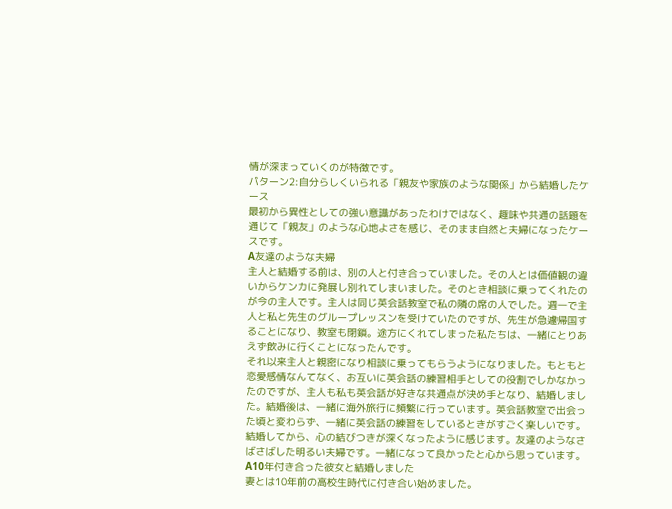情が深まっていくのが特徴です。
パターン2:自分らしくいられる「親友や家族のような関係」から結婚したケース
最初から異性としての強い意識があったわけではなく、趣味や共通の話題を通じて「親友」のような心地よさを感じ、そのまま自然と夫婦になったケースです。
A友達のような夫婦
主人と結婚する前は、別の人と付き合っていました。その人とは価値観の違いからケンカに発展し別れてしまいました。そのとき相談に乗ってくれたのが今の主人です。主人は同じ英会話教室で私の隣の席の人でした。週一で主人と私と先生のグループレッスンを受けていたのですが、先生が急遽帰国することになり、教室も閉鎖。途方にくれてしまった私たちは、一緒にとりあえず飲みに行くことになったんです。
それ以来主人と親密になり相談に乗ってもらうようになりました。もともと恋愛感情なんてなく、お互いに英会話の練習相手としての役割でしかなかったのですが、主人も私も英会話が好きな共通点が決め手となり、結婚しました。結婚後は、一緒に海外旅行に頻繁に行っています。英会話教室で出会った頃と変わらず、一緒に英会話の練習をしているときがすごく楽しいです。結婚してから、心の結びつきが深くなったように感じます。友達のようなさばさばした明るい夫婦です。一緒になって良かったと心から思っています。
A10年付き合った彼女と結婚しました
妻とは10年前の高校生時代に付き合い始めました。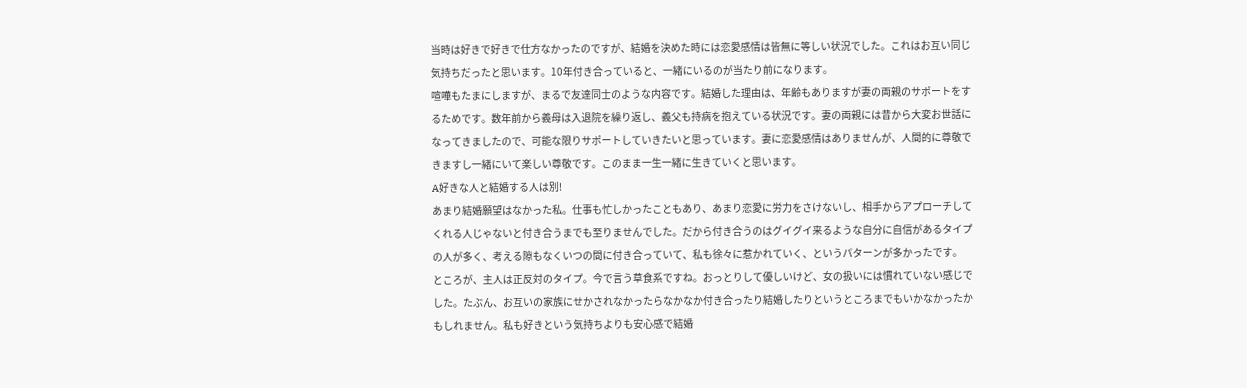当時は好きで好きで仕方なかったのですが、結婚を決めた時には恋愛感情は皆無に等しい状況でした。これはお互い同じ気持ちだったと思います。10年付き合っていると、一緒にいるのが当たり前になります。
喧嘩もたまにしますが、まるで友達同士のような内容です。結婚した理由は、年齢もありますが妻の両親のサポートをするためです。数年前から義母は入退院を繰り返し、義父も持病を抱えている状況です。妻の両親には昔から大変お世話になってきましたので、可能な限りサポートしていきたいと思っています。妻に恋愛感情はありませんが、人間的に尊敬できますし一緒にいて楽しい尊敬です。このまま一生一緒に生きていくと思います。
A好きな人と結婚する人は別!
あまり結婚願望はなかった私。仕事も忙しかったこともあり、あまり恋愛に労力をさけないし、相手からアプローチしてくれる人じゃないと付き合うまでも至りませんでした。だから付き合うのはグイグイ来るような自分に自信があるタイプの人が多く、考える隙もなくいつの間に付き合っていて、私も徐々に惹かれていく、というパターンが多かったです。
ところが、主人は正反対のタイプ。今で言う草食系ですね。おっとりして優しいけど、女の扱いには慣れていない感じでした。たぶん、お互いの家族にせかされなかったらなかなか付き合ったり結婚したりというところまでもいかなかったかもしれません。私も好きという気持ちよりも安心感で結婚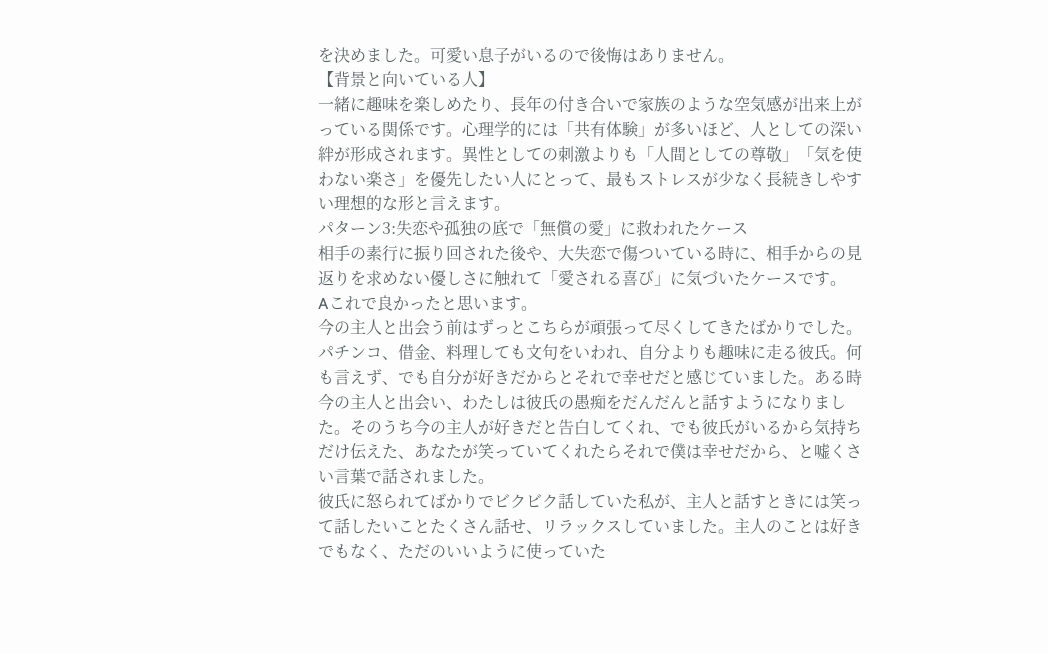を決めました。可愛い息子がいるので後悔はありません。
【背景と向いている人】
一緒に趣味を楽しめたり、長年の付き合いで家族のような空気感が出来上がっている関係です。心理学的には「共有体験」が多いほど、人としての深い絆が形成されます。異性としての刺激よりも「人間としての尊敬」「気を使わない楽さ」を優先したい人にとって、最もストレスが少なく長続きしやすい理想的な形と言えます。
パターン3:失恋や孤独の底で「無償の愛」に救われたケース
相手の素行に振り回された後や、大失恋で傷ついている時に、相手からの見返りを求めない優しさに触れて「愛される喜び」に気づいたケースです。
Aこれで良かったと思います。
今の主人と出会う前はずっとこちらが頑張って尽くしてきたばかりでした。パチンコ、借金、料理しても文句をいわれ、自分よりも趣味に走る彼氏。何も言えず、でも自分が好きだからとそれで幸せだと感じていました。ある時今の主人と出会い、わたしは彼氏の愚痴をだんだんと話すようになりました。そのうち今の主人が好きだと告白してくれ、でも彼氏がいるから気持ちだけ伝えた、あなたが笑っていてくれたらそれで僕は幸せだから、と嘘くさい言葉で話されました。
彼氏に怒られてばかりでビクビク話していた私が、主人と話すときには笑って話したいことたくさん話せ、リラックスしていました。主人のことは好きでもなく、ただのいいように使っていた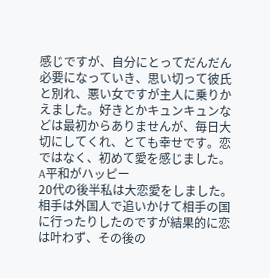感じですが、自分にとってだんだん必要になっていき、思い切って彼氏と別れ、悪い女ですが主人に乗りかえました。好きとかキュンキュンなどは最初からありませんが、毎日大切にしてくれ、とても幸せです。恋ではなく、初めて愛を感じました。
A平和がハッピー
20代の後半私は大恋愛をしました。相手は外国人で追いかけて相手の国に行ったりしたのですが結果的に恋は叶わず、その後の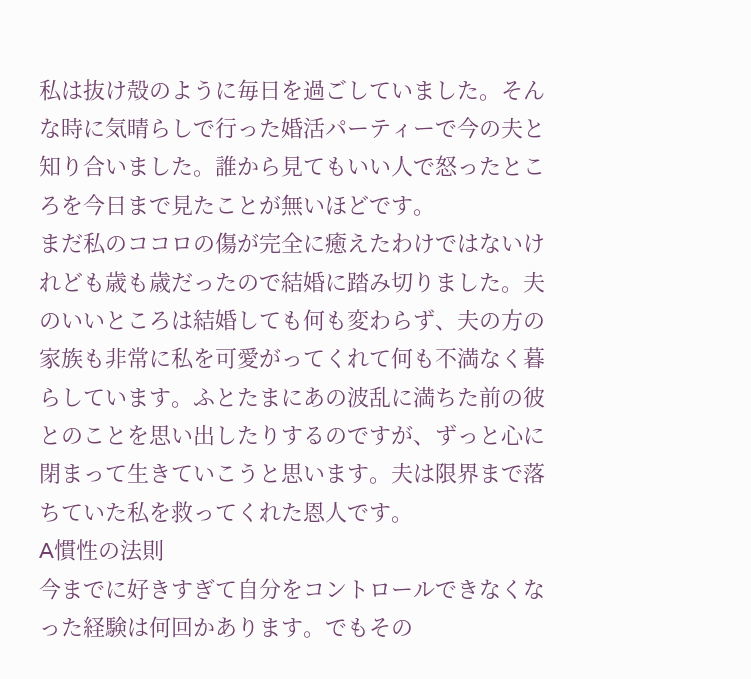私は抜け殻のように毎日を過ごしていました。そんな時に気晴らしで行った婚活パーティーで今の夫と知り合いました。誰から見てもいい人で怒ったところを今日まで見たことが無いほどです。
まだ私のココロの傷が完全に癒えたわけではないけれども歳も歳だったので結婚に踏み切りました。夫のいいところは結婚しても何も変わらず、夫の方の家族も非常に私を可愛がってくれて何も不満なく暮らしています。ふとたまにあの波乱に満ちた前の彼とのことを思い出したりするのですが、ずっと心に閉まって生きていこうと思います。夫は限界まで落ちていた私を救ってくれた恩人です。
A慣性の法則
今までに好きすぎて自分をコントロールできなくなった経験は何回かあります。でもその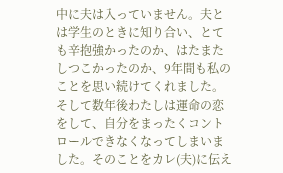中に夫は入っていません。夫とは学生のときに知り合い、とても辛抱強かったのか、はたまたしつこかったのか、9年間も私のことを思い続けてくれました。そして数年後わたしは運命の恋をして、自分をまったくコントロールできなくなってしまいました。そのことをカレ(夫)に伝え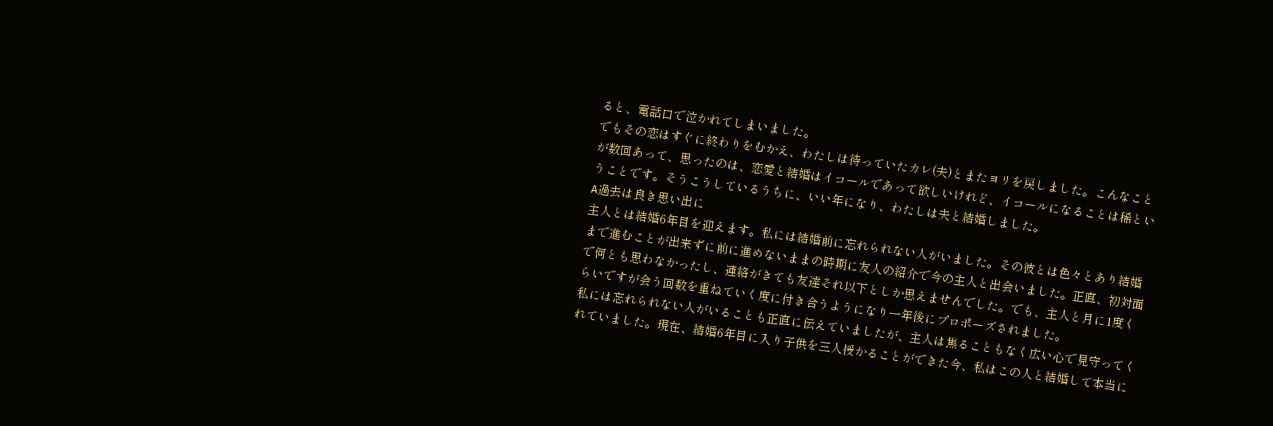ると、電話口で泣かれてしまいました。
でもその恋はすぐに終わりをむかえ、わたしは待っていたカレ(夫)とまたヨリを戻しました。こんなことが数回あって、思ったのは、恋愛と結婚はイコールであって欲しいけれど、イコールになることは稀ということです。そうこうしているうちに、いい年になり、わたしは夫と結婚しました。
A過去は良き思い出に
主人とは結婚6年目を迎えます。私には結婚前に忘れられない人がいました。その彼とは色々とあり結婚まで進むことが出来ずに前に進めないままの時期に友人の紹介で今の主人と出会いました。正直、初対面で何とも思わなかったし、連絡がきても友達それ以下としか思えませんでした。でも、主人と月に1度くらいですが会う回数を重ねていく度に付き合うようになり一年後にプロポーズされました。
私には忘れられない人がいることも正直に伝えていましたが、主人は焦ることもなく広い心で見守ってくれていました。現在、結婚6年目に入り子供を三人授かることができた今、私はこの人と結婚して本当に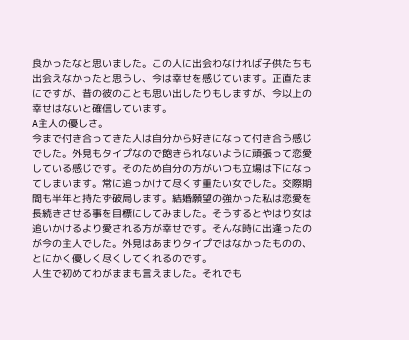良かったなと思いました。この人に出会わなければ子供たちも出会えなかったと思うし、今は幸せを感じています。正直たまにですが、昔の彼のことも思い出したりもしますが、今以上の幸せはないと確信しています。
A主人の優しさ。
今まで付き合ってきた人は自分から好きになって付き合う感じでした。外見もタイプなので飽きられないように頑張って恋愛している感じです。そのため自分の方がいつも立場は下になってしまいます。常に追っかけて尽くす重たい女でした。交際期間も半年と持たず破局します。結婚願望の強かった私は恋愛を長続きさせる事を目標にしてみました。そうするとやはり女は追いかけるより愛される方が幸せです。そんな時に出逢ったのが今の主人でした。外見はあまりタイプではなかったものの、とにかく優しく尽くしてくれるのです。
人生で初めてわがままも言えました。それでも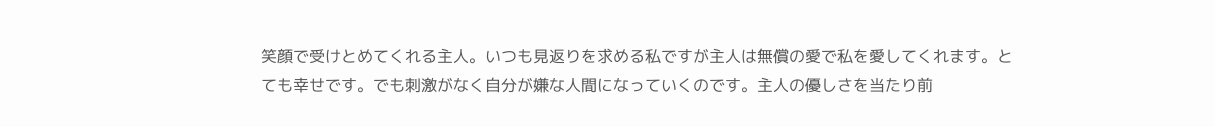笑顔で受けとめてくれる主人。いつも見返りを求める私ですが主人は無償の愛で私を愛してくれます。とても幸せです。でも刺激がなく自分が嫌な人間になっていくのです。主人の優しさを当たり前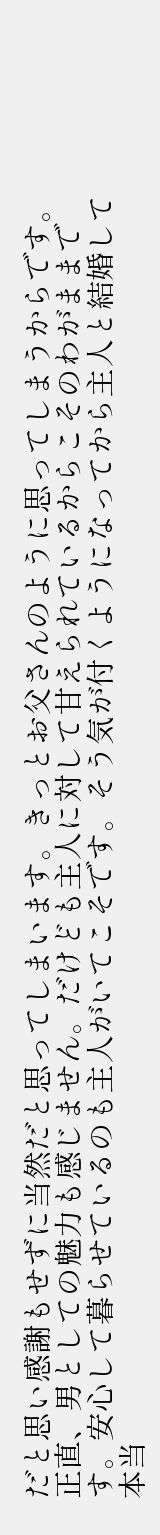だと思い感謝もせずに当然だと思ってしまいます。きっとお父さんのように思ってしまうからです。正直、男としての魅力も感じません。だけども主人に対して甘えられているからこそのわがままです。安心して暮らせているのも主人がいてこそです。そう気が付くようになってから主人と結婚して本当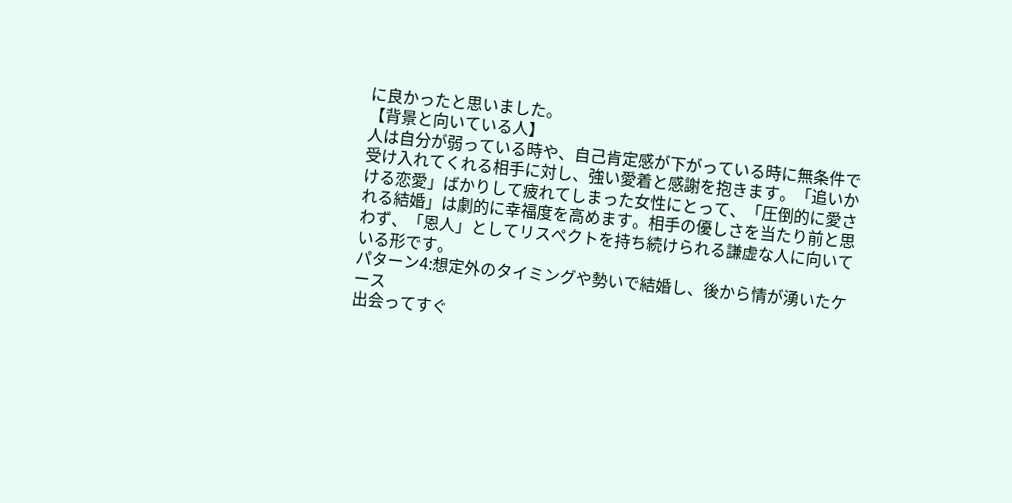に良かったと思いました。
【背景と向いている人】
人は自分が弱っている時や、自己肯定感が下がっている時に無条件で受け入れてくれる相手に対し、強い愛着と感謝を抱きます。「追いかける恋愛」ばかりして疲れてしまった女性にとって、「圧倒的に愛される結婚」は劇的に幸福度を高めます。相手の優しさを当たり前と思わず、「恩人」としてリスペクトを持ち続けられる謙虚な人に向いている形です。
パターン4:想定外のタイミングや勢いで結婚し、後から情が湧いたケース
出会ってすぐ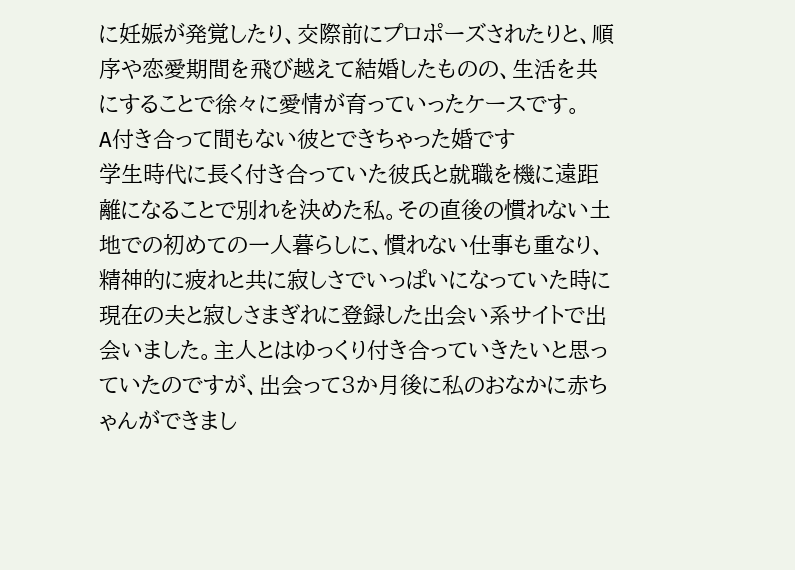に妊娠が発覚したり、交際前にプロポーズされたりと、順序や恋愛期間を飛び越えて結婚したものの、生活を共にすることで徐々に愛情が育っていったケースです。
A付き合って間もない彼とできちゃった婚です
学生時代に長く付き合っていた彼氏と就職を機に遠距離になることで別れを決めた私。その直後の慣れない土地での初めての一人暮らしに、慣れない仕事も重なり、精神的に疲れと共に寂しさでいっぱいになっていた時に現在の夫と寂しさまぎれに登録した出会い系サイトで出会いました。主人とはゆっくり付き合っていきたいと思っていたのですが、出会って3か月後に私のおなかに赤ちゃんができまし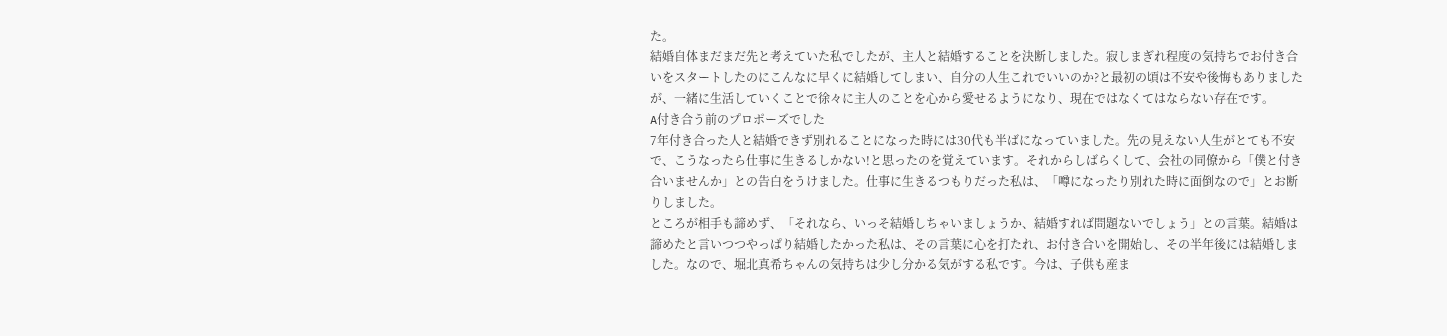た。
結婚自体まだまだ先と考えていた私でしたが、主人と結婚することを決断しました。寂しまぎれ程度の気持ちでお付き合いをスタートしたのにこんなに早くに結婚してしまい、自分の人生これでいいのか?と最初の頃は不安や後悔もありましたが、一緒に生活していくことで徐々に主人のことを心から愛せるようになり、現在ではなくてはならない存在です。
A付き合う前のプロポーズでした
7年付き合った人と結婚できず別れることになった時には30代も半ばになっていました。先の見えない人生がとても不安で、こうなったら仕事に生きるしかない!と思ったのを覚えています。それからしばらくして、会社の同僚から「僕と付き合いませんか」との告白をうけました。仕事に生きるつもりだった私は、「噂になったり別れた時に面倒なので」とお断りしました。
ところが相手も諦めず、「それなら、いっそ結婚しちゃいましょうか、結婚すれば問題ないでしょう」との言葉。結婚は諦めたと言いつつやっぱり結婚したかった私は、その言葉に心を打たれ、お付き合いを開始し、その半年後には結婚しました。なので、堀北真希ちゃんの気持ちは少し分かる気がする私です。今は、子供も産ま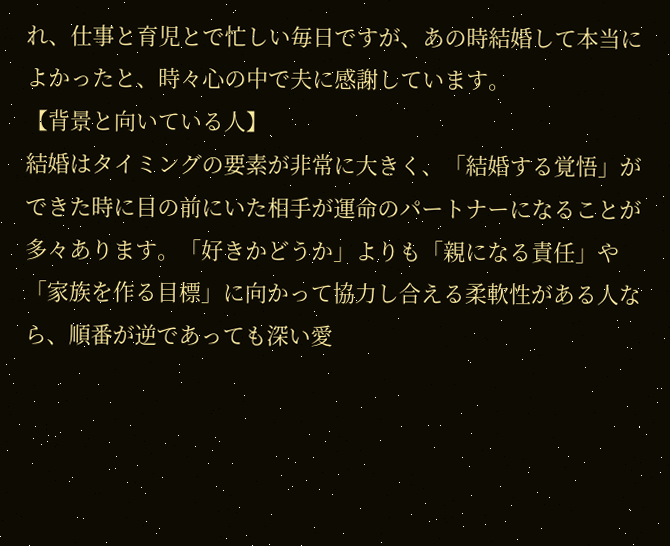れ、仕事と育児とで忙しい毎日ですが、あの時結婚して本当によかったと、時々心の中で夫に感謝しています。
【背景と向いている人】
結婚はタイミングの要素が非常に大きく、「結婚する覚悟」ができた時に目の前にいた相手が運命のパートナーになることが多々あります。「好きかどうか」よりも「親になる責任」や「家族を作る目標」に向かって協力し合える柔軟性がある人なら、順番が逆であっても深い愛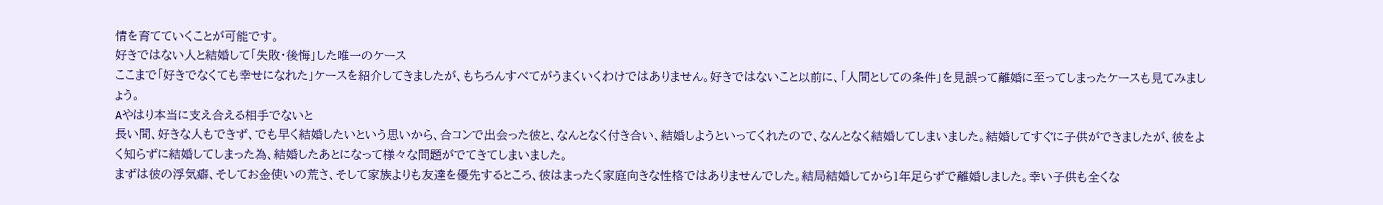情を育てていくことが可能です。
好きではない人と結婚して「失敗・後悔」した唯一のケース
ここまで「好きでなくても幸せになれた」ケースを紹介してきましたが、もちろんすべてがうまくいくわけではありません。好きではないこと以前に、「人間としての条件」を見誤って離婚に至ってしまったケースも見てみましょう。
Aやはり本当に支え合える相手でないと
長い間、好きな人もできず、でも早く結婚したいという思いから、合コンで出会った彼と、なんとなく付き合い、結婚しようといってくれたので、なんとなく結婚してしまいました。結婚してすぐに子供ができましたが、彼をよく知らずに結婚してしまった為、結婚したあとになって様々な問題がでてきてしまいました。
まずは彼の浮気癖、そしてお金使いの荒さ、そして家族よりも友達を優先するところ、彼はまったく家庭向きな性格ではありませんでした。結局結婚してから1年足らずで離婚しました。幸い子供も全くな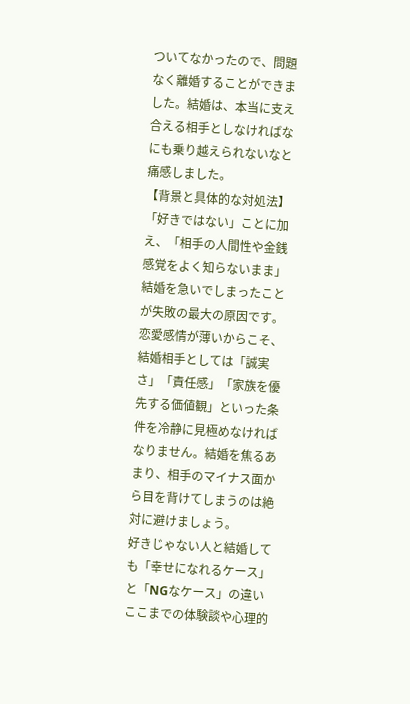ついてなかったので、問題なく離婚することができました。結婚は、本当に支え合える相手としなければなにも乗り越えられないなと痛感しました。
【背景と具体的な対処法】
「好きではない」ことに加え、「相手の人間性や金銭感覚をよく知らないまま」結婚を急いでしまったことが失敗の最大の原因です。恋愛感情が薄いからこそ、結婚相手としては「誠実さ」「責任感」「家族を優先する価値観」といった条件を冷静に見極めなければなりません。結婚を焦るあまり、相手のマイナス面から目を背けてしまうのは絶対に避けましょう。
好きじゃない人と結婚しても「幸せになれるケース」と「NGなケース」の違い
ここまでの体験談や心理的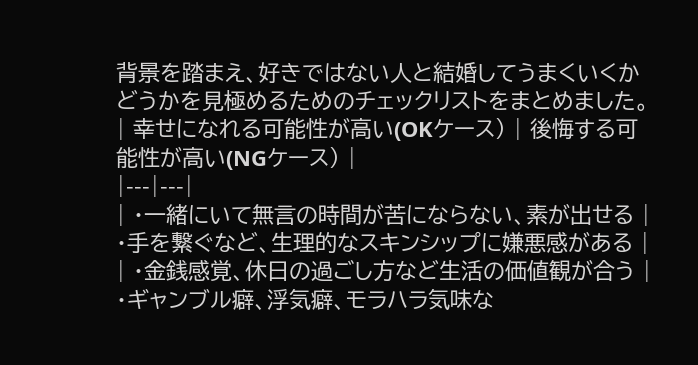背景を踏まえ、好きではない人と結婚してうまくいくかどうかを見極めるためのチェックリストをまとめました。
| 幸せになれる可能性が高い(OKケース) | 後悔する可能性が高い(NGケース) |
|---|---|
| ・一緒にいて無言の時間が苦にならない、素が出せる | ・手を繋ぐなど、生理的なスキンシップに嫌悪感がある |
| ・金銭感覚、休日の過ごし方など生活の価値観が合う | ・ギャンブル癖、浮気癖、モラハラ気味な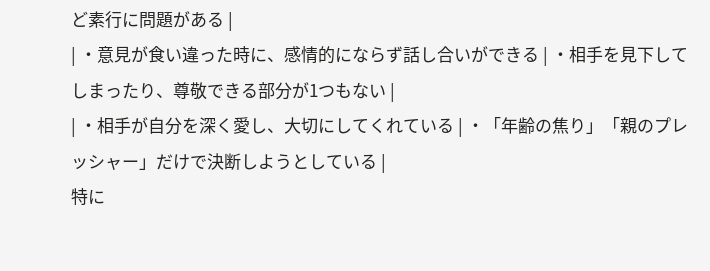ど素行に問題がある |
| ・意見が食い違った時に、感情的にならず話し合いができる | ・相手を見下してしまったり、尊敬できる部分が1つもない |
| ・相手が自分を深く愛し、大切にしてくれている | ・「年齢の焦り」「親のプレッシャー」だけで決断しようとしている |
特に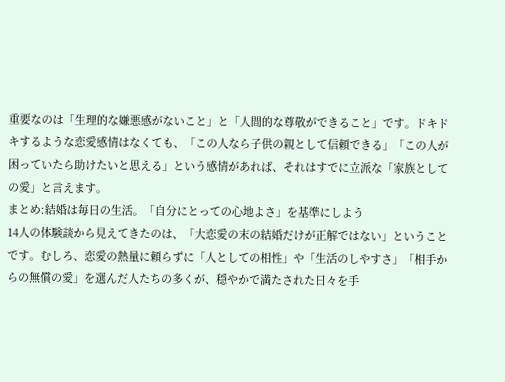重要なのは「生理的な嫌悪感がないこと」と「人間的な尊敬ができること」です。ドキドキするような恋愛感情はなくても、「この人なら子供の親として信頼できる」「この人が困っていたら助けたいと思える」という感情があれば、それはすでに立派な「家族としての愛」と言えます。
まとめ:結婚は毎日の生活。「自分にとっての心地よさ」を基準にしよう
14人の体験談から見えてきたのは、「大恋愛の末の結婚だけが正解ではない」ということです。むしろ、恋愛の熱量に頼らずに「人としての相性」や「生活のしやすさ」「相手からの無償の愛」を選んだ人たちの多くが、穏やかで満たされた日々を手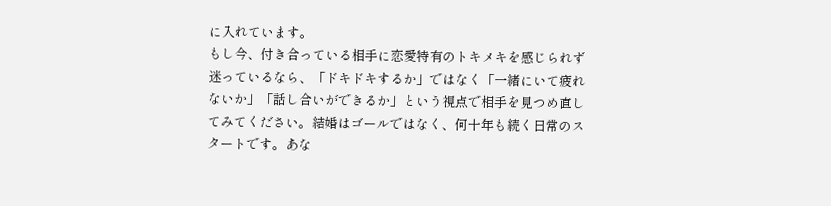に入れています。
もし今、付き合っている相手に恋愛特有のトキメキを感じられず迷っているなら、「ドキドキするか」ではなく「一緒にいて疲れないか」「話し合いができるか」という視点で相手を見つめ直してみてください。結婚はゴールではなく、何十年も続く日常のスタートです。あな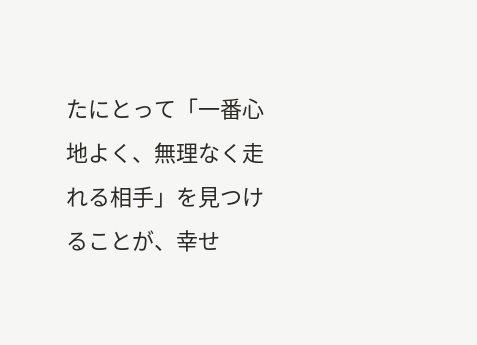たにとって「一番心地よく、無理なく走れる相手」を見つけることが、幸せ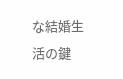な結婚生活の鍵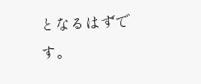となるはずです。